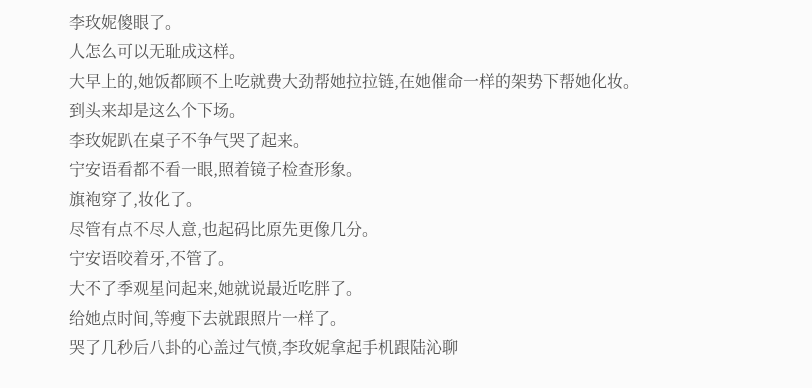李玫妮傻眼了。
人怎么可以无耻成这样。
大早上的,她饭都顾不上吃就费大劲帮她拉拉链,在她催命一样的架势下帮她化妆。
到头来却是这么个下场。
李玫妮趴在桌子不争气哭了起来。
宁安语看都不看一眼,照着镜子检查形象。
旗袍穿了,妆化了。
尽管有点不尽人意,也起码比原先更像几分。
宁安语咬着牙,不管了。
大不了季观星问起来,她就说最近吃胖了。
给她点时间,等瘦下去就跟照片一样了。
哭了几秒后八卦的心盖过气愤,李玫妮拿起手机跟陆沁聊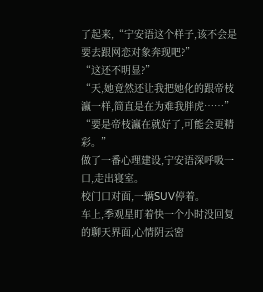了起来,“宁安语这个样子,该不会是要去跟网恋对象奔现吧?”
“这还不明显?”
“天,她竟然还让我把她化的跟帝枝瀛一样,简直是在为难我胖虎……”
“要是帝枝瀛在就好了,可能会更精彩。”
做了一番心理建设,宁安语深呼吸一口,走出寝室。
校门口对面,一辆SUV停着。
车上,季观星盯着快一个小时没回复的聊天界面,心情阴云密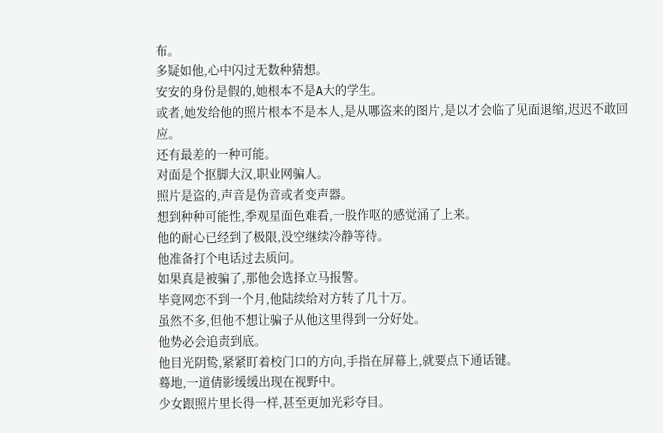布。
多疑如他,心中闪过无数种猜想。
安安的身份是假的,她根本不是A大的学生。
或者,她发给他的照片根本不是本人,是从哪盗来的图片,是以才会临了见面退缩,迟迟不敢回应。
还有最差的一种可能。
对面是个抠脚大汉,职业网骗人。
照片是盗的,声音是伪音或者变声器。
想到种种可能性,季观星面色难看,一股作呕的感觉涌了上来。
他的耐心已经到了极限,没空继续冷静等待。
他准备打个电话过去质问。
如果真是被骗了,那他会选择立马报警。
毕竟网恋不到一个月,他陆续给对方转了几十万。
虽然不多,但他不想让骗子从他这里得到一分好处。
他势必会追责到底。
他目光阴鸷,紧紧盯着校门口的方向,手指在屏幕上,就要点下通话键。
蓦地,一道倩影缓缓出现在视野中。
少女跟照片里长得一样,甚至更加光彩夺目。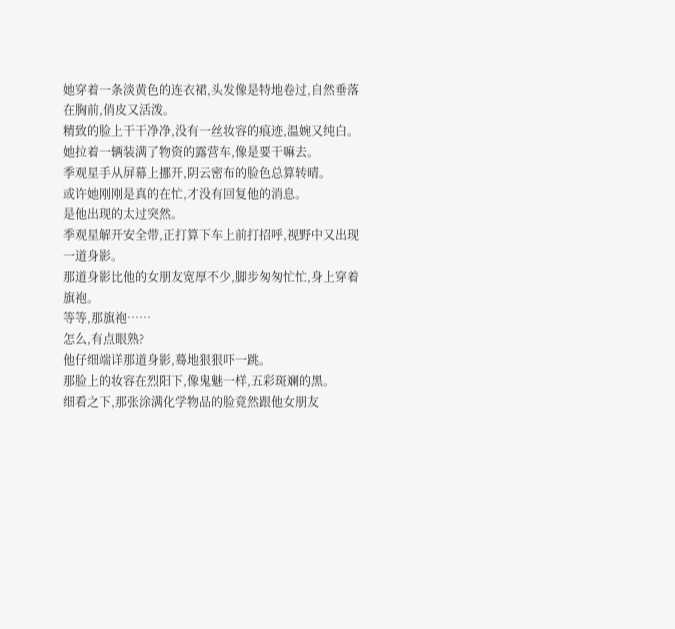她穿着一条淡黄色的连衣裙,头发像是特地卷过,自然垂落在胸前,俏皮又活泼。
精致的脸上干干净净,没有一丝妆容的痕迹,温婉又纯白。
她拉着一辆装满了物资的露营车,像是要干嘛去。
季观星手从屏幕上挪开,阴云密布的脸色总算转晴。
或许她刚刚是真的在忙,才没有回复他的消息。
是他出现的太过突然。
季观星解开安全带,正打算下车上前打招呼,视野中又出现一道身影。
那道身影比他的女朋友宽厚不少,脚步匆匆忙忙,身上穿着旗袍。
等等,那旗袍……
怎么,有点眼熟?
他仔细端详那道身影,蓦地狠狠吓一跳。
那脸上的妆容在烈阳下,像鬼魅一样,五彩斑斓的黑。
细看之下,那张涂满化学物品的脸竟然跟他女朋友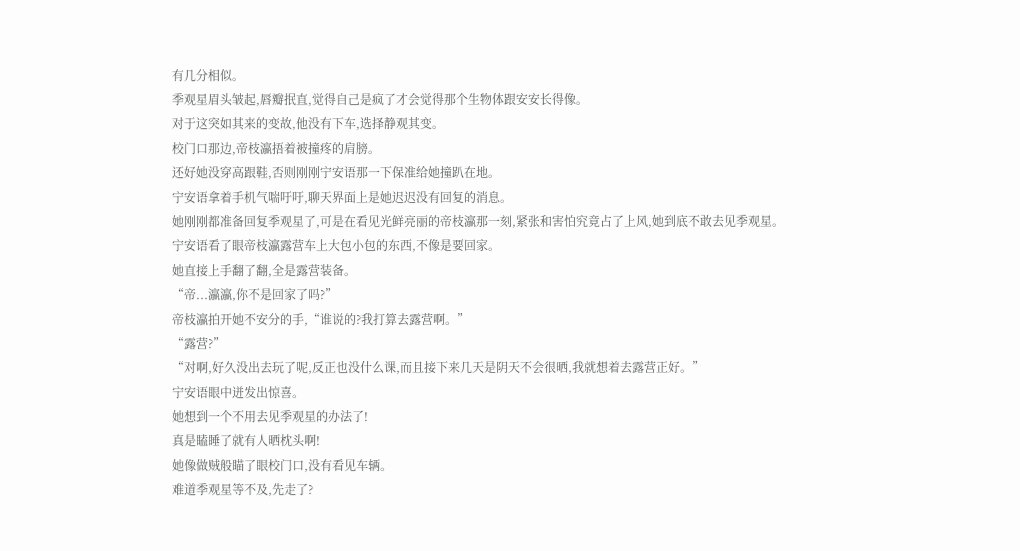有几分相似。
季观星眉头皱起,唇瓣抿直,觉得自己是疯了才会觉得那个生物体跟安安长得像。
对于这突如其来的变故,他没有下车,选择静观其变。
校门口那边,帝枝瀛捂着被撞疼的肩膀。
还好她没穿高跟鞋,否则刚刚宁安语那一下保准给她撞趴在地。
宁安语拿着手机气喘吁吁,聊天界面上是她迟迟没有回复的消息。
她刚刚都准备回复季观星了,可是在看见光鲜亮丽的帝枝瀛那一刻,紧张和害怕究竟占了上风,她到底不敢去见季观星。
宁安语看了眼帝枝瀛露营车上大包小包的东西,不像是要回家。
她直接上手翻了翻,全是露营装备。
“帝...瀛瀛,你不是回家了吗?”
帝枝瀛拍开她不安分的手,“谁说的?我打算去露营啊。”
“露营?”
“对啊,好久没出去玩了呢,反正也没什么课,而且接下来几天是阴天不会很晒,我就想着去露营正好。”
宁安语眼中迸发出惊喜。
她想到一个不用去见季观星的办法了!
真是瞌睡了就有人晒枕头啊!
她像做贼般瞄了眼校门口,没有看见车辆。
难道季观星等不及,先走了?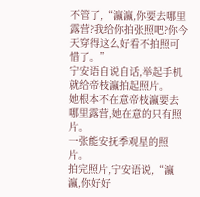不管了,“瀛瀛,你要去哪里露营?我给你拍张照吧?你今天穿得这么好看不拍照可惜了。”
宁安语自说自话,举起手机就给帝枝瀛拍起照片。
她根本不在意帝枝瀛要去哪里露营,她在意的只有照片。
一张能安抚季观星的照片。
拍完照片,宁安语说,“瀛瀛,你好好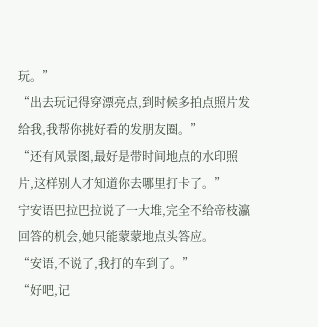玩。”
“出去玩记得穿漂亮点,到时候多拍点照片发给我,我帮你挑好看的发朋友圈。”
“还有风景图,最好是带时间地点的水印照片,这样别人才知道你去哪里打卡了。”
宁安语巴拉巴拉说了一大堆,完全不给帝枝瀛回答的机会,她只能蒙蒙地点头答应。
“安语,不说了,我打的车到了。”
“好吧,记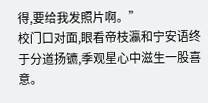得,要给我发照片啊。”
校门口对面,眼看帝枝瀛和宁安语终于分道扬镳,季观星心中滋生一股喜意。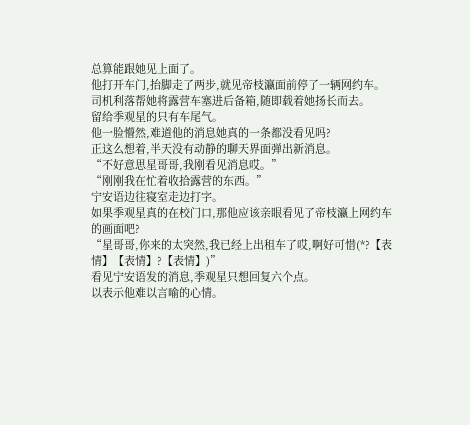总算能跟她见上面了。
他打开车门,抬脚走了两步,就见帝枝瀛面前停了一辆网约车。
司机利落帮她将露营车塞进后备箱,随即载着她扬长而去。
留给季观星的只有车尾气。
他一脸懵然,难道他的消息她真的一条都没看见吗?
正这么想着,半天没有动静的聊天界面弹出新消息。
“不好意思星哥哥,我刚看见消息哎。”
“刚刚我在忙着收拾露营的东西。”
宁安语边往寝室走边打字。
如果季观星真的在校门口,那他应该亲眼看见了帝枝瀛上网约车的画面吧?
“星哥哥,你来的太突然,我已经上出租车了哎,啊好可惜(*?【表情】【表情】?【表情】)”
看见宁安语发的消息,季观星只想回复六个点。
以表示他难以言喻的心情。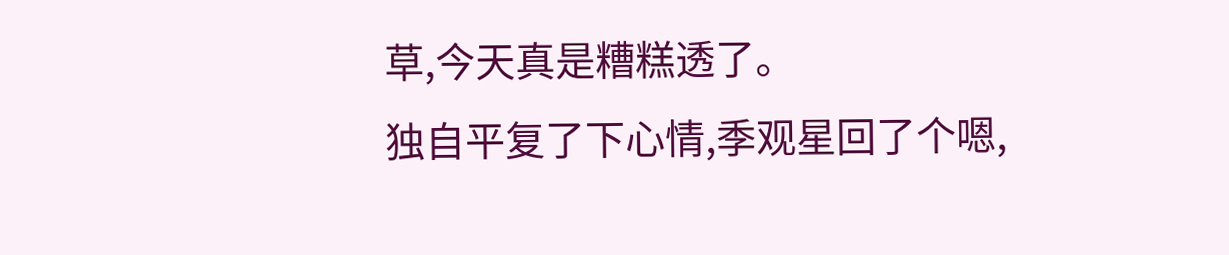草,今天真是糟糕透了。
独自平复了下心情,季观星回了个嗯,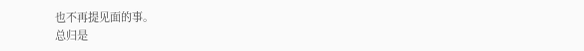也不再提见面的事。
总归是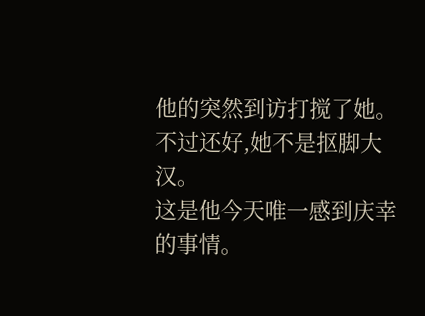他的突然到访打搅了她。
不过还好,她不是抠脚大汉。
这是他今天唯一感到庆幸的事情。